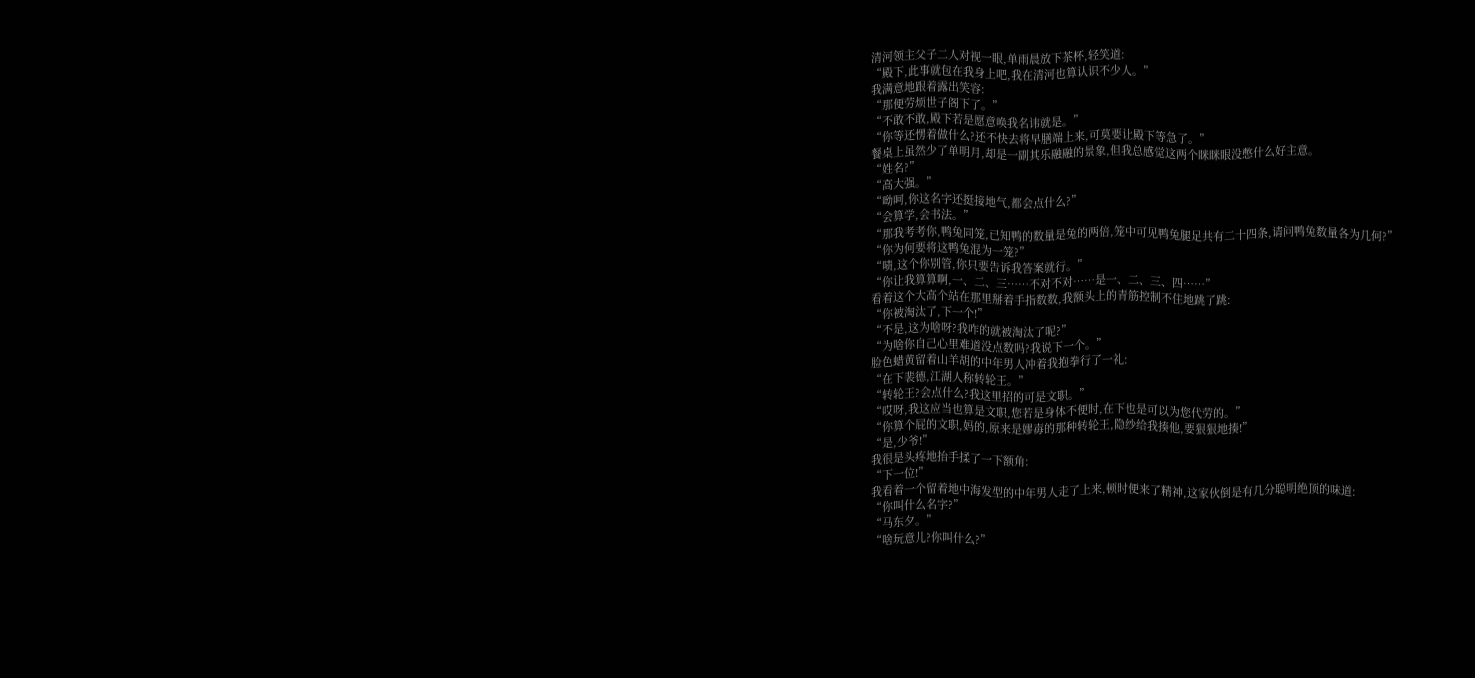清河领主父子二人对视一眼,单雨晨放下茶杯,轻笑道:
“殿下,此事就包在我身上吧,我在清河也算认识不少人。”
我满意地跟着露出笑容:
“那便劳烦世子阁下了。”
“不敢不敢,殿下若是愿意唤我名讳就是。”
“你等还愣着做什么?还不快去将早膳端上来,可莫要让殿下等急了。”
餐桌上虽然少了单明月,却是一副其乐融融的景象,但我总感觉这两个眯眯眼没憋什么好主意。
“姓名?”
“高大强。”
“呦呵,你这名字还挺接地气,都会点什么?”
“会算学,会书法。”
“那我考考你,鸭兔同笼,已知鸭的数量是兔的两倍,笼中可见鸭兔腿足共有二十四条,请问鸭兔数量各为几何?”
“你为何要将这鸭兔混为一笼?”
“啧,这个你别管,你只要告诉我答案就行。”
“你让我算算啊,一、二、三……不对不对……是一、二、三、四……”
看着这个大高个站在那里掰着手指数数,我额头上的青筋控制不住地跳了跳:
“你被淘汰了,下一个!”
“不是,这为啥呀?我咋的就被淘汰了呢?”
“为啥你自己心里难道没点数吗?我说下一个。”
脸色蜡黄留着山羊胡的中年男人冲着我抱拳行了一礼:
“在下裴德,江湖人称转轮王。”
“转轮王?会点什么?我这里招的可是文职。”
“哎呀,我这应当也算是文职,您若是身体不便时,在下也是可以为您代劳的。”
“你算个屁的文职,妈的,原来是嫪毐的那种转轮王,隐纱给我揍他,要狠狠地揍!”
“是,少爷!”
我很是头疼地抬手揉了一下额角:
“下一位!”
我看着一个留着地中海发型的中年男人走了上来,顿时便来了精神,这家伙倒是有几分聪明绝顶的味道:
“你叫什么名字?”
“马东夕。”
“啥玩意儿?你叫什么?”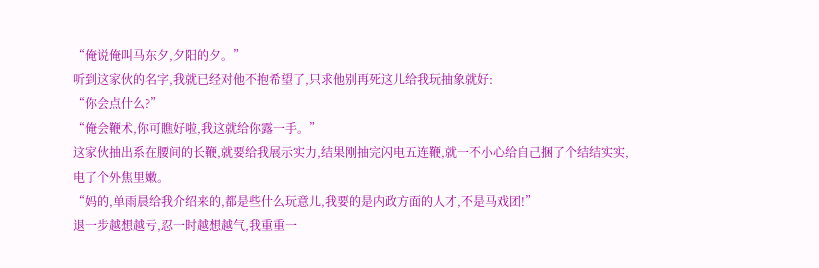“俺说俺叫马东夕,夕阳的夕。”
听到这家伙的名字,我就已经对他不抱希望了,只求他别再死这儿给我玩抽象就好:
“你会点什么?”
“俺会鞭术,你可瞧好啦,我这就给你露一手。”
这家伙抽出系在腰间的长鞭,就要给我展示实力,结果刚抽完闪电五连鞭,就一不小心给自己捆了个结结实实,电了个外焦里嫩。
“妈的,单雨晨给我介绍来的,都是些什么玩意儿,我要的是内政方面的人才,不是马戏团!”
退一步越想越亏,忍一时越想越气,我重重一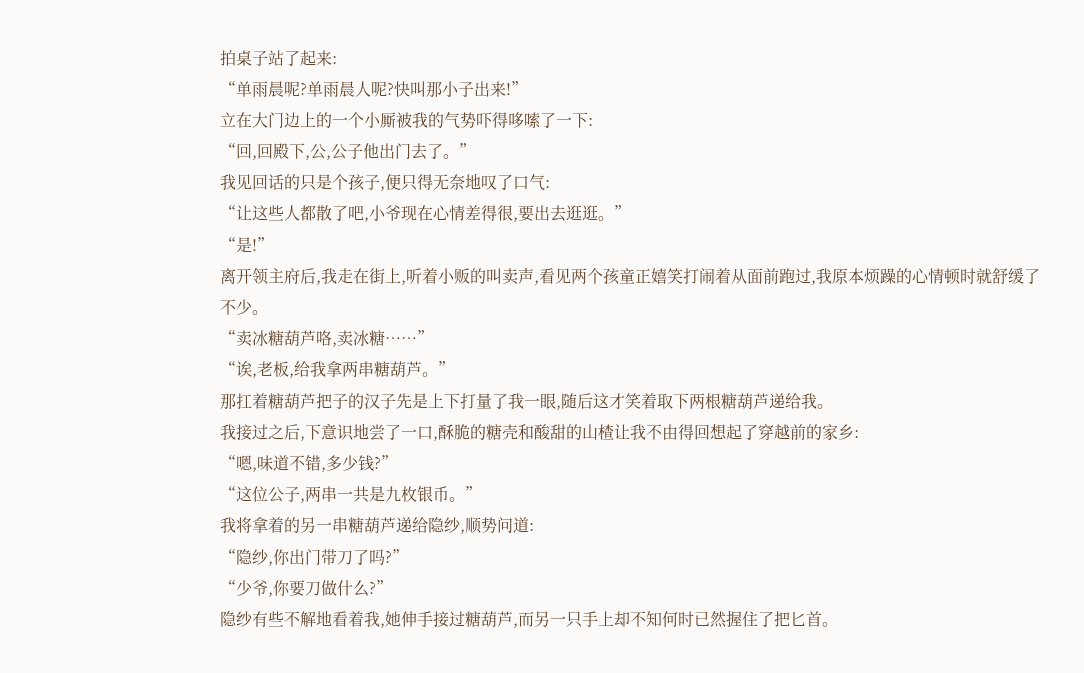拍桌子站了起来:
“单雨晨呢?单雨晨人呢?快叫那小子出来!”
立在大门边上的一个小厮被我的气势吓得哆嗦了一下:
“回,回殿下,公,公子他出门去了。”
我见回话的只是个孩子,便只得无奈地叹了口气:
“让这些人都散了吧,小爷现在心情差得很,要出去逛逛。”
“是!”
离开领主府后,我走在街上,听着小贩的叫卖声,看见两个孩童正嬉笑打闹着从面前跑过,我原本烦躁的心情顿时就舒缓了不少。
“卖冰糖葫芦咯,卖冰糖……”
“诶,老板,给我拿两串糖葫芦。”
那扛着糖葫芦把子的汉子先是上下打量了我一眼,随后这才笑着取下两根糖葫芦递给我。
我接过之后,下意识地尝了一口,酥脆的糖壳和酸甜的山楂让我不由得回想起了穿越前的家乡:
“嗯,味道不错,多少钱?”
“这位公子,两串一共是九枚银币。”
我将拿着的另一串糖葫芦递给隐纱,顺势问道:
“隐纱,你出门带刀了吗?”
“少爷,你要刀做什么?”
隐纱有些不解地看着我,她伸手接过糖葫芦,而另一只手上却不知何时已然握住了把匕首。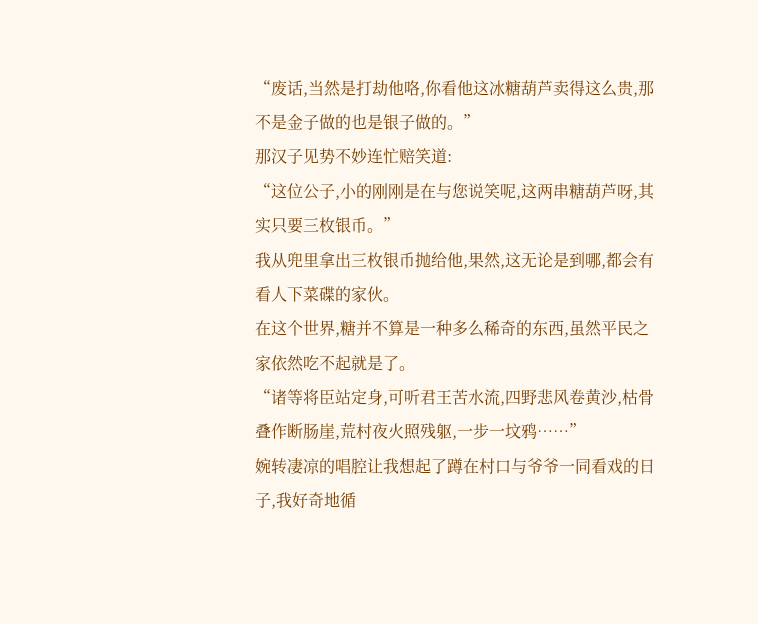“废话,当然是打劫他咯,你看他这冰糖葫芦卖得这么贵,那不是金子做的也是银子做的。”
那汉子见势不妙连忙赔笑道:
“这位公子,小的刚刚是在与您说笑呢,这两串糖葫芦呀,其实只要三枚银币。”
我从兜里拿出三枚银币抛给他,果然,这无论是到哪,都会有看人下菜碟的家伙。
在这个世界,糖并不算是一种多么稀奇的东西,虽然平民之家依然吃不起就是了。
“诸等将臣站定身,可听君王苦水流,四野悲风卷黄沙,枯骨叠作断肠崖,荒村夜火照残躯,一步一坟鸦……”
婉转凄凉的唱腔让我想起了蹲在村口与爷爷一同看戏的日子,我好奇地循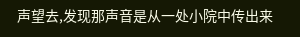声望去,发现那声音是从一处小院中传出来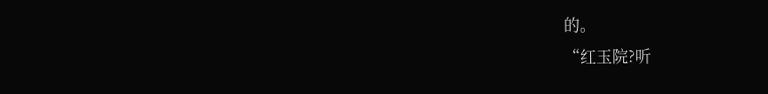的。
“红玉院?听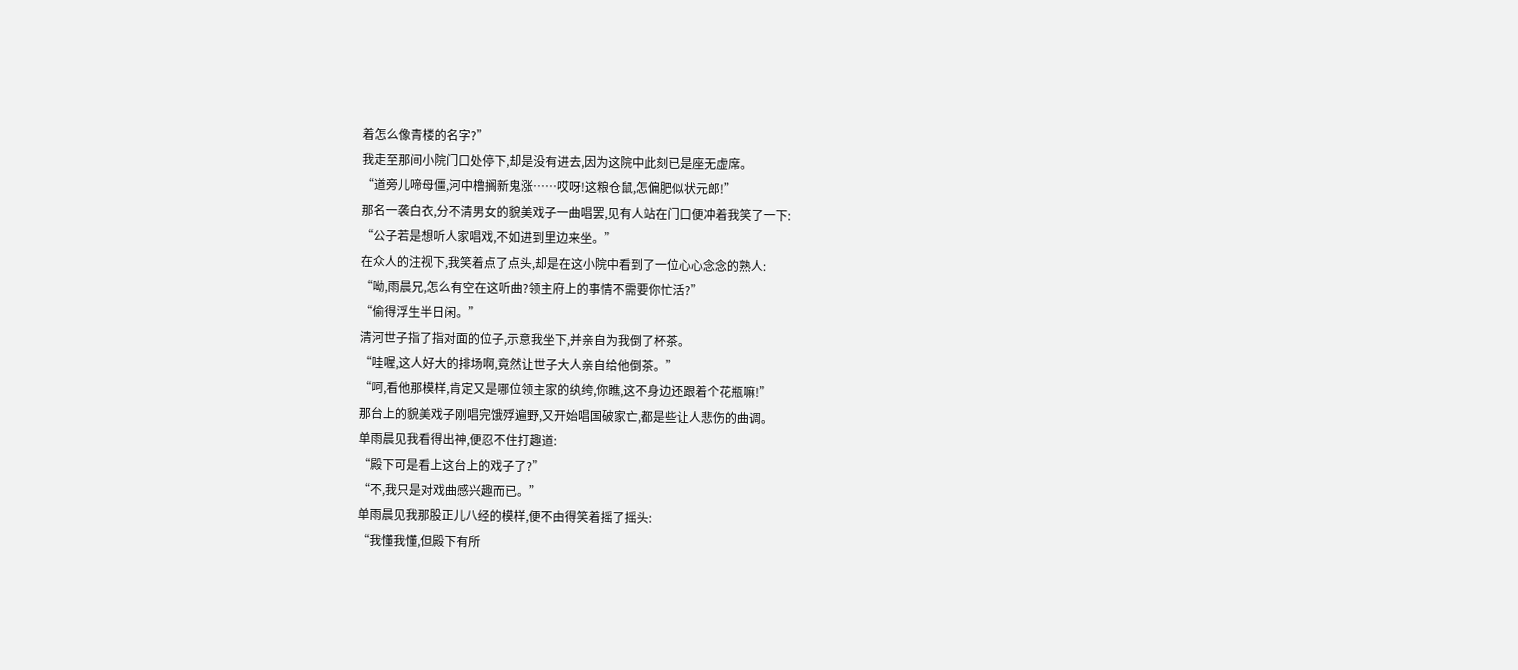着怎么像青楼的名字?”
我走至那间小院门口处停下,却是没有进去,因为这院中此刻已是座无虚席。
“道旁儿啼母僵,河中橹搁新鬼涨……哎呀!这粮仓鼠,怎偏肥似状元郎!”
那名一袭白衣,分不清男女的貌美戏子一曲唱罢,见有人站在门口便冲着我笑了一下:
“公子若是想听人家唱戏,不如进到里边来坐。”
在众人的注视下,我笑着点了点头,却是在这小院中看到了一位心心念念的熟人:
“呦,雨晨兄,怎么有空在这听曲?领主府上的事情不需要你忙活?”
“偷得浮生半日闲。”
清河世子指了指对面的位子,示意我坐下,并亲自为我倒了杯茶。
“哇喔,这人好大的排场啊,竟然让世子大人亲自给他倒茶。”
“呵,看他那模样,肯定又是哪位领主家的纨绔,你瞧,这不身边还跟着个花瓶嘛!”
那台上的貌美戏子刚唱完饿殍遍野,又开始唱国破家亡,都是些让人悲伤的曲调。
单雨晨见我看得出神,便忍不住打趣道:
“殿下可是看上这台上的戏子了?”
“不,我只是对戏曲感兴趣而已。”
单雨晨见我那股正儿八经的模样,便不由得笑着摇了摇头:
“我懂我懂,但殿下有所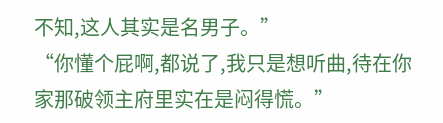不知,这人其实是名男子。”
“你懂个屁啊,都说了,我只是想听曲,待在你家那破领主府里实在是闷得慌。”